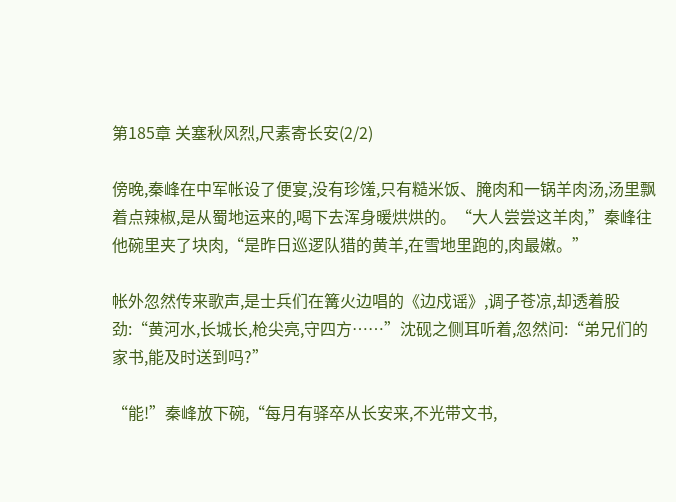第185章 关塞秋风烈,尺素寄长安(2/2)

傍晚,秦峰在中军帐设了便宴,没有珍馐,只有糙米饭、腌肉和一锅羊肉汤,汤里飘着点辣椒,是从蜀地运来的,喝下去浑身暖烘烘的。“大人尝尝这羊肉,”秦峰往他碗里夹了块肉,“是昨日巡逻队猎的黄羊,在雪地里跑的,肉最嫩。”

帐外忽然传来歌声,是士兵们在篝火边唱的《边戍谣》,调子苍凉,却透着股劲:“黄河水,长城长,枪尖亮,守四方……”沈砚之侧耳听着,忽然问:“弟兄们的家书,能及时送到吗?”

“能!”秦峰放下碗,“每月有驿卒从长安来,不光带文书,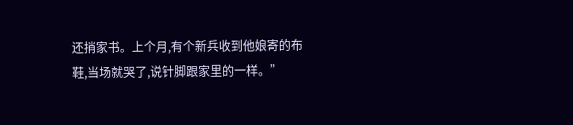还捎家书。上个月,有个新兵收到他娘寄的布鞋,当场就哭了,说针脚跟家里的一样。”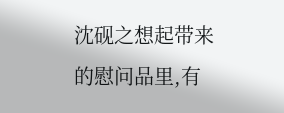沈砚之想起带来的慰问品里,有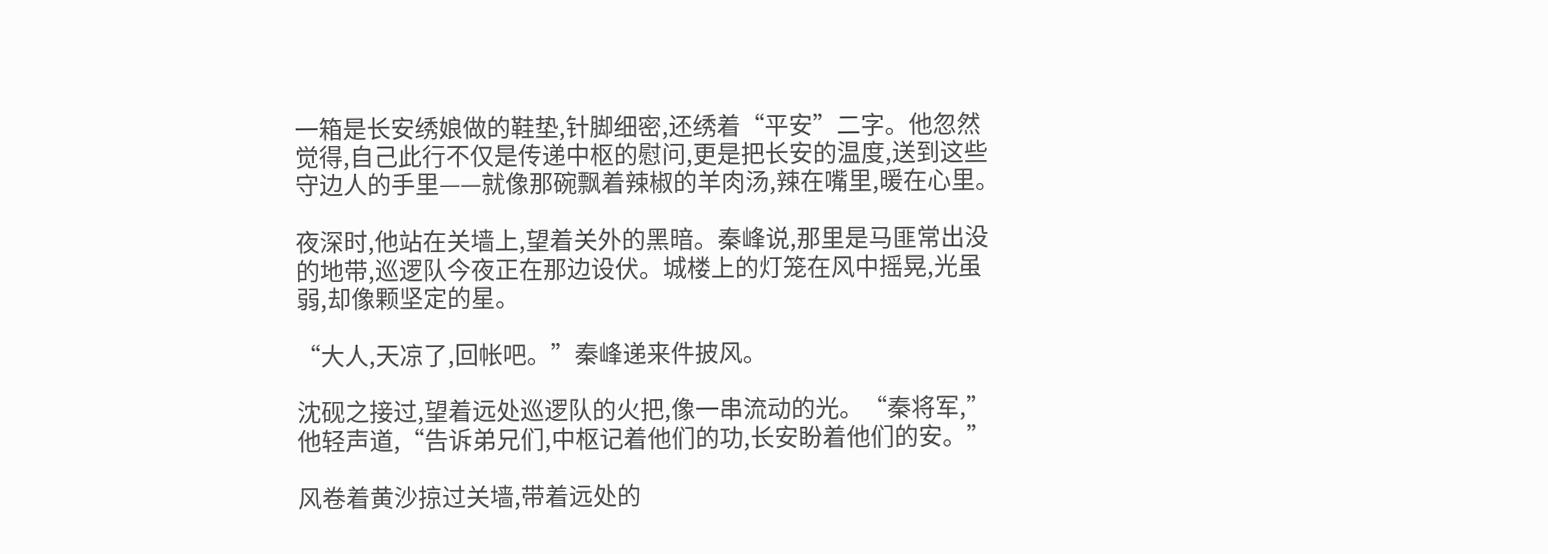一箱是长安绣娘做的鞋垫,针脚细密,还绣着“平安”二字。他忽然觉得,自己此行不仅是传递中枢的慰问,更是把长安的温度,送到这些守边人的手里——就像那碗飘着辣椒的羊肉汤,辣在嘴里,暖在心里。

夜深时,他站在关墙上,望着关外的黑暗。秦峰说,那里是马匪常出没的地带,巡逻队今夜正在那边设伏。城楼上的灯笼在风中摇晃,光虽弱,却像颗坚定的星。

“大人,天凉了,回帐吧。”秦峰递来件披风。

沈砚之接过,望着远处巡逻队的火把,像一串流动的光。“秦将军,”他轻声道,“告诉弟兄们,中枢记着他们的功,长安盼着他们的安。”

风卷着黄沙掠过关墙,带着远处的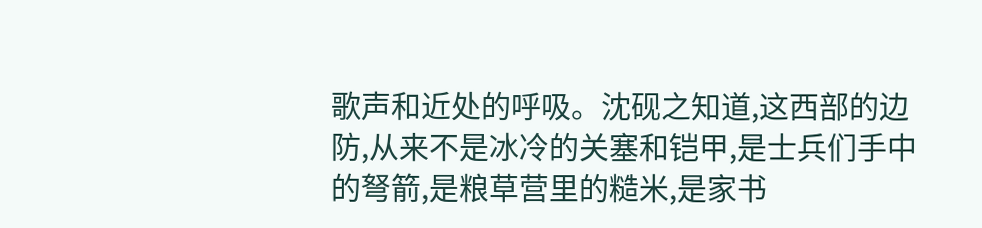歌声和近处的呼吸。沈砚之知道,这西部的边防,从来不是冰冷的关塞和铠甲,是士兵们手中的弩箭,是粮草营里的糙米,是家书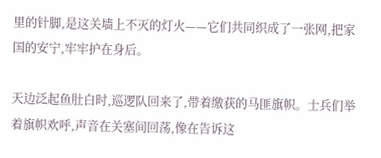里的针脚,是这关墙上不灭的灯火——它们共同织成了一张网,把家国的安宁,牢牢护在身后。

天边泛起鱼肚白时,巡逻队回来了,带着缴获的马匪旗帜。士兵们举着旗帜欢呼,声音在关塞间回荡,像在告诉这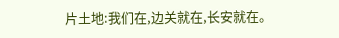片土地:我们在,边关就在,长安就在。